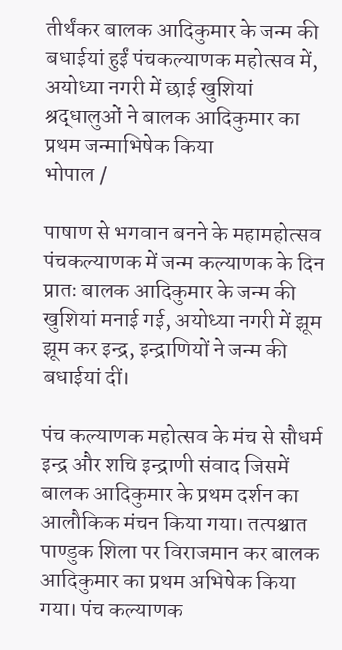तीर्थंकर बालक आदिकुमार के जन्म की बधाईयां हुईं पंचकल्याणक महोत्सव में, अयोध्या नगरी में छाई खुशियां
श्रद्धालुओं ने बालक आदिकुमार का प्रथम जन्माभिषेक किया
भोपाल /

पाषाण से भगवान बनने के महामहोत्सव पंचकल्याणक में जन्म कल्याणक के दिन प्रातः बालक आदिकुमार के जन्म की खुशियां मनाई गई, अयोध्या नगरी में झूम झूम कर इन्द्र, इन्द्राणियों ने जन्म की बधाईयां दीं।

पंच कल्याणक महोत्सव के मंच से सौधर्म इन्द्र और शचि इन्द्राणी संवाद जिसमें बालक आदिकुमार के प्रथम दर्शन का आलौकिक मंचन किया गया। तत्पश्चात पाण्डुक शिला पर विराजमान कर बालक आदिकुमार का प्रथम अभिषेक किया गया। पंच कल्याणक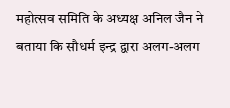महोत्सव समिति के अध्यक्ष अनिल जैन ने बताया कि सौधर्म इन्द्र द्वारा अलग-अलग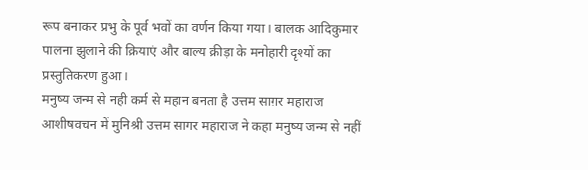रूप बनाकर प्रभु के पूर्व भवों का वर्णन किया गया। बालक आदिकुमार पालना झुलाने की क्रियाएं और बाल्य क्रीड़ा के मनोहारी दृश्यों का प्रस्तुतिकरण हुआ।
मनुष्य जन्म से नही कर्म से महान बनता है उत्तम साग़र महाराज
आशीषवचन में मुनिश्री उत्तम सागर महाराज ने कहा मनुष्य जन्म से नहीं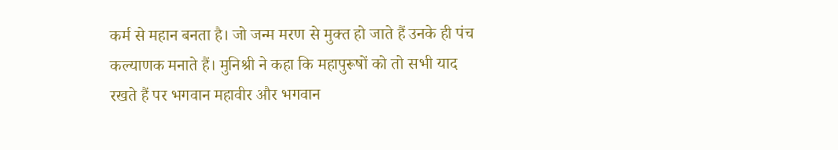कर्म से महान बनता है। जो जन्म मरण से मुक्त हो जाते हैं उनके ही पंच कल्याणक मनाते हैं। मुनिश्री ने कहा कि महापुरूषों को तो सभी याद रखते हैं पर भगवान महावीर और भगवान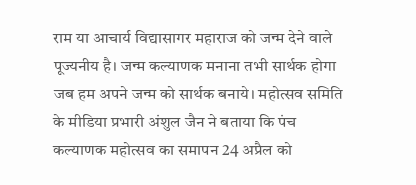राम या आचार्य विद्यासागर महाराज को जन्म देने वाले पूज्यनीय है। जन्म कल्याणक मनाना तभी सार्थक होगा जब हम अपने जन्म को सार्थक बनाये। महोत्सव समिति के मीडिया प्रभारी अंशुल जैन ने बताया कि पंच कल्याणक महोत्सव का समापन 24 अप्रैल को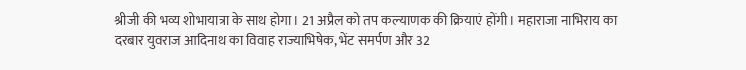श्रीजी की भव्य शोभायात्रा के साथ होगा। 21 अप्रैल को तप कल्याणक की क्रियाएं होंगी। महाराजा नाभिराय का दरबार युवराज आदिनाथ का विवाह राज्याभिषेक, भेंट समर्पण और 32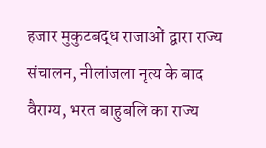हजार मुकुटबद्ध राजाओं द्वारा राज्य संचालन, नीलांजला नृत्य के बाद वैराग्य, भरत बाहुबलि का राज्य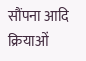सौंपना आदि क्रियाओं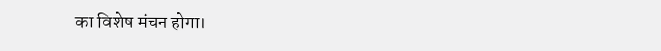का विशेष मंचन होगा।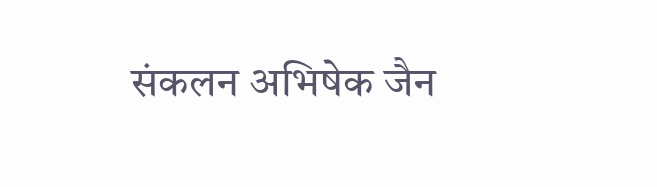संकलन अभिषेक जैन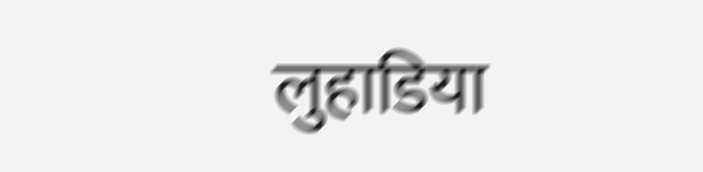लुहाडिया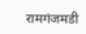रामगंजमडी